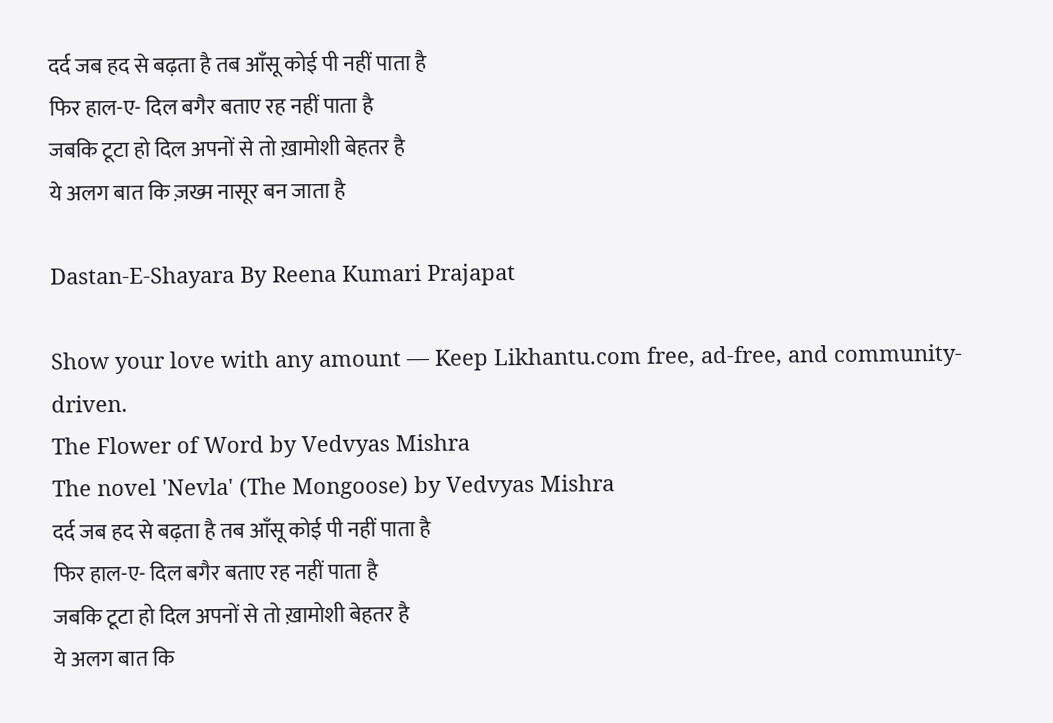दर्द जब हद से बढ़ता है तब आँसू कोई पी नहीं पाता है
फिर हाल-ए- दिल बगैर बताए रह नहीं पाता है
जबकि टूटा हो दिल अपनों से तो ख़ामोशी बेहतर है
ये अलग बात कि ज़ख्म नासूर बन जाता है

Dastan-E-Shayara By Reena Kumari Prajapat

Show your love with any amount — Keep Likhantu.com free, ad-free, and community-driven.
The Flower of Word by Vedvyas Mishra
The novel 'Nevla' (The Mongoose) by Vedvyas Mishra
दर्द जब हद से बढ़ता है तब आँसू कोई पी नहीं पाता है
फिर हाल-ए- दिल बगैर बताए रह नहीं पाता है
जबकि टूटा हो दिल अपनों से तो ख़ामोशी बेहतर है
ये अलग बात कि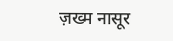ज़ख्म नासूर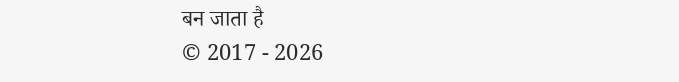बन जाता है
© 2017 - 2026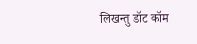लिखन्तु डॉट कॉम